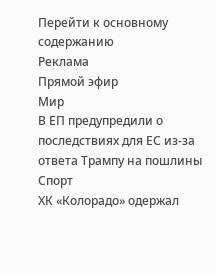Перейти к основному содержанию
Реклама
Прямой эфир
Мир
В ЕП предупредили о последствиях для ЕС из-за ответа Трампу на пошлины
Спорт
ХК «Колорадо» одержал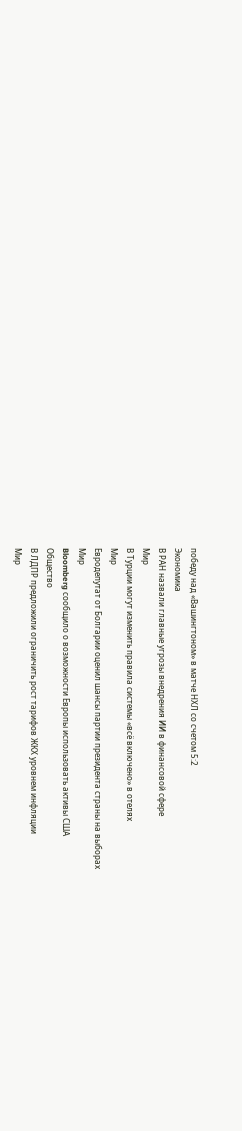победу над «Вашингтоном» в матче НХЛ со счетом 5:2
Экономика
В РАН назвали главные угрозы внедрения ИИ в финансовой сфере
Мир
В Турции могут изменить правила системы «всё включено» в отелях
Мир
Евродепутат от Болгарии оценил шансы партии президента страны на выборах
Мир
Bloomberg сообщило о возможности Европы использовать активы США
Общество
В ЛДПР предложили ограничить рост тарифов ЖКХ уровнем инфляции
Мир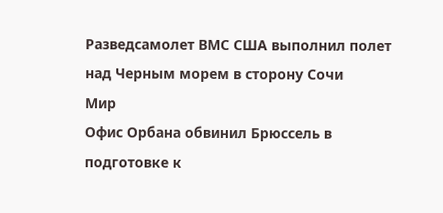Разведсамолет ВМС США выполнил полет над Черным морем в сторону Сочи
Мир
Офис Орбана обвинил Брюссель в подготовке к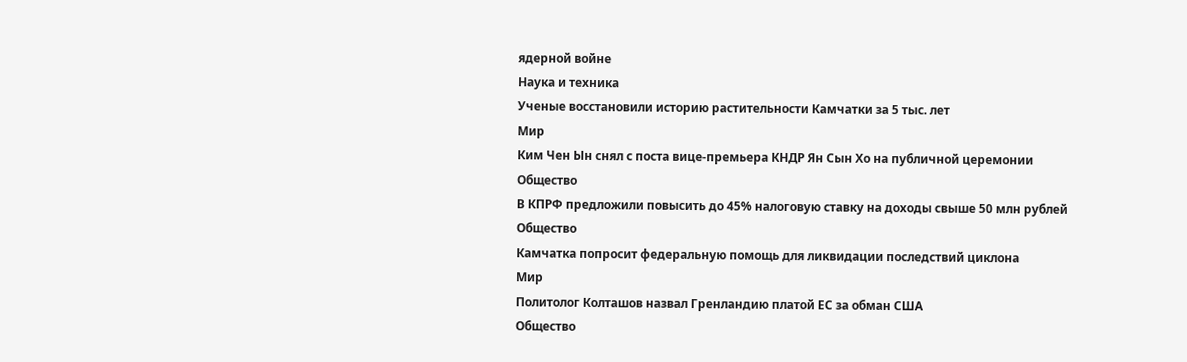ядерной войне
Наука и техника
Ученые восстановили историю растительности Камчатки за 5 тыс. лет
Мир
Ким Чен Ын снял с поста вице-премьера КНДР Ян Сын Хо на публичной церемонии
Общество
В КПРФ предложили повысить до 45% налоговую ставку на доходы свыше 50 млн рублей
Общество
Камчатка попросит федеральную помощь для ликвидации последствий циклона
Мир
Политолог Колташов назвал Гренландию платой ЕС за обман США
Общество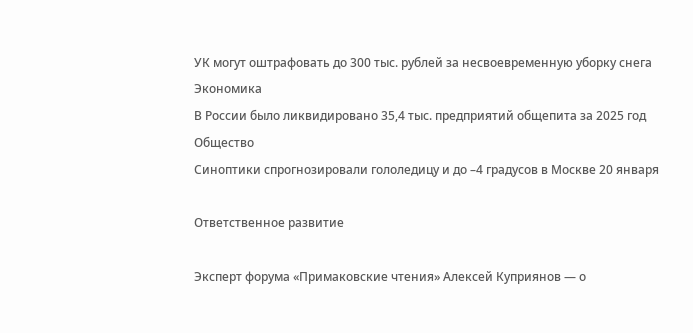УК могут оштрафовать до 300 тыс. рублей за несвоевременную уборку снега
Экономика
В России было ликвидировано 35,4 тыс. предприятий общепита за 2025 год
Общество
Синоптики спрогнозировали гололедицу и до –4 градусов в Москве 20 января

Ответственное развитие

Эксперт форума «Примаковские чтения» Алексей Куприянов — о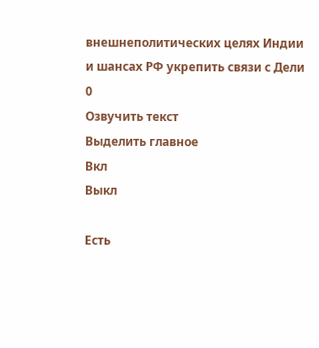внешнеполитических целях Индии и шансах РФ укрепить связи с Дели
0
Озвучить текст
Выделить главное
Вкл
Выкл

Есть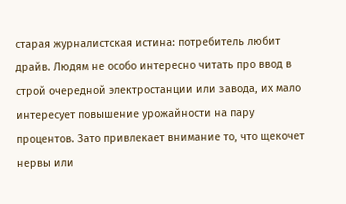старая журналистская истина: потребитель любит драйв. Людям не особо интересно читать про ввод в строй очередной электростанции или завода, их мало интересует повышение урожайности на пару процентов. Зато привлекает внимание то, что щекочет нервы или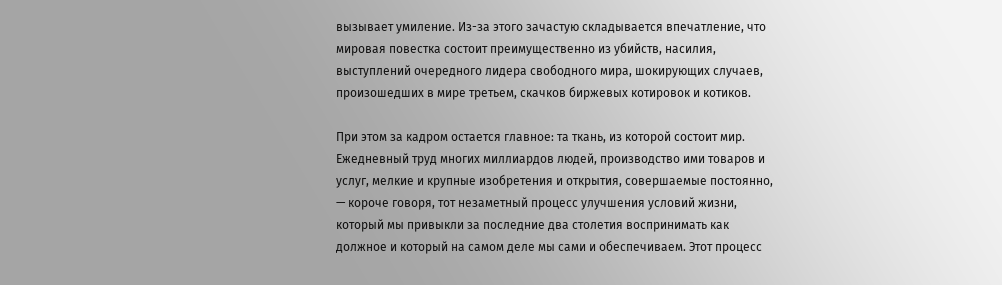вызывает умиление. Из-за этого зачастую складывается впечатление, что мировая повестка состоит преимущественно из убийств, насилия, выступлений очередного лидера свободного мира, шокирующих случаев, произошедших в мире третьем, скачков биржевых котировок и котиков.

При этом за кадром остается главное: та ткань, из которой состоит мир. Ежедневный труд многих миллиардов людей, производство ими товаров и услуг, мелкие и крупные изобретения и открытия, совершаемые постоянно, — короче говоря, тот незаметный процесс улучшения условий жизни, который мы привыкли за последние два столетия воспринимать как должное и который на самом деле мы сами и обеспечиваем. Этот процесс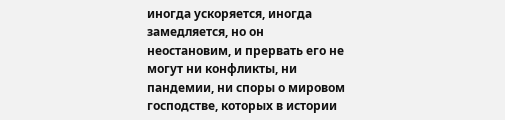иногда ускоряется, иногда замедляется, но он неостановим, и прервать его не могут ни конфликты, ни пандемии, ни споры о мировом господстве, которых в истории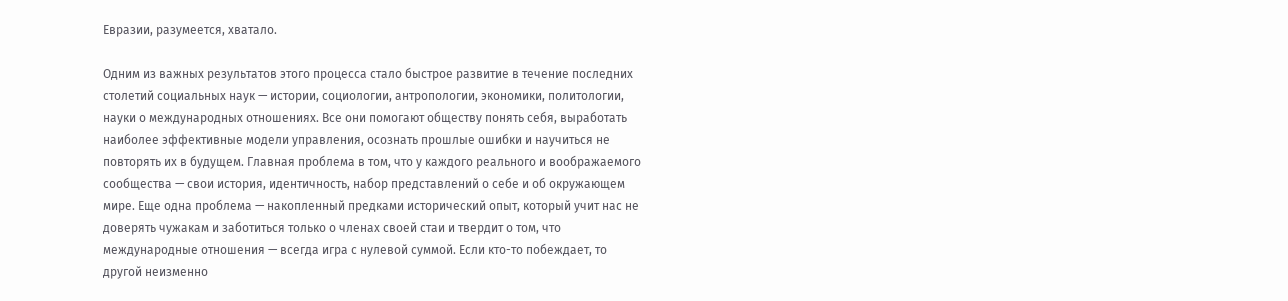Евразии, разумеется, хватало.

Одним из важных результатов этого процесса стало быстрое развитие в течение последних столетий социальных наук — истории, социологии, антропологии, экономики, политологии, науки о международных отношениях. Все они помогают обществу понять себя, выработать наиболее эффективные модели управления, осознать прошлые ошибки и научиться не повторять их в будущем. Главная проблема в том, что у каждого реального и воображаемого сообщества — свои история, идентичность, набор представлений о себе и об окружающем мире. Еще одна проблема — накопленный предками исторический опыт, который учит нас не доверять чужакам и заботиться только о членах своей стаи и твердит о том, что международные отношения — всегда игра с нулевой суммой. Если кто-то побеждает, то другой неизменно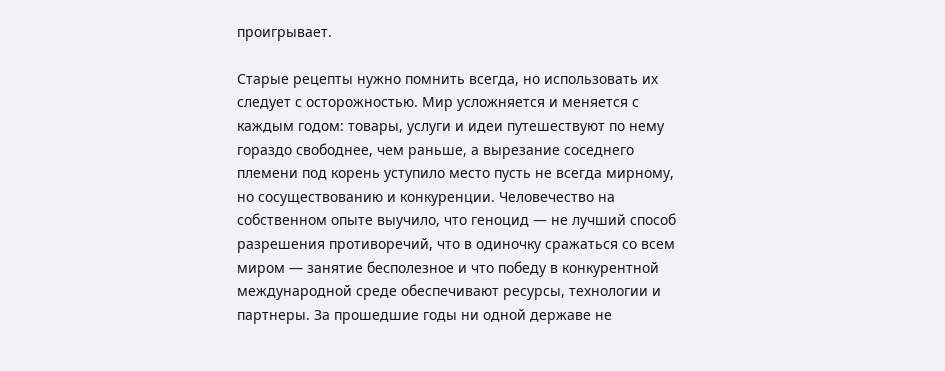проигрывает.

Старые рецепты нужно помнить всегда, но использовать их следует с осторожностью. Мир усложняется и меняется с каждым годом: товары, услуги и идеи путешествуют по нему гораздо свободнее, чем раньше, а вырезание соседнего племени под корень уступило место пусть не всегда мирному, но сосуществованию и конкуренции. Человечество на собственном опыте выучило, что геноцид — не лучший способ разрешения противоречий, что в одиночку сражаться со всем миром — занятие бесполезное и что победу в конкурентной международной среде обеспечивают ресурсы, технологии и партнеры. За прошедшие годы ни одной державе не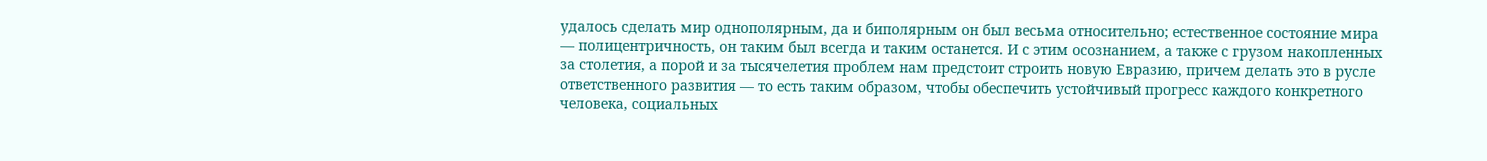удалось сделать мир однополярным, да и биполярным он был весьма относительно; естественное состояние мира — полицентричность, он таким был всегда и таким останется. И с этим осознанием, а также с грузом накопленных за столетия, а порой и за тысячелетия проблем нам предстоит строить новую Евразию, причем делать это в русле ответственного развития — то есть таким образом, чтобы обеспечить устойчивый прогресс каждого конкретного человека, социальных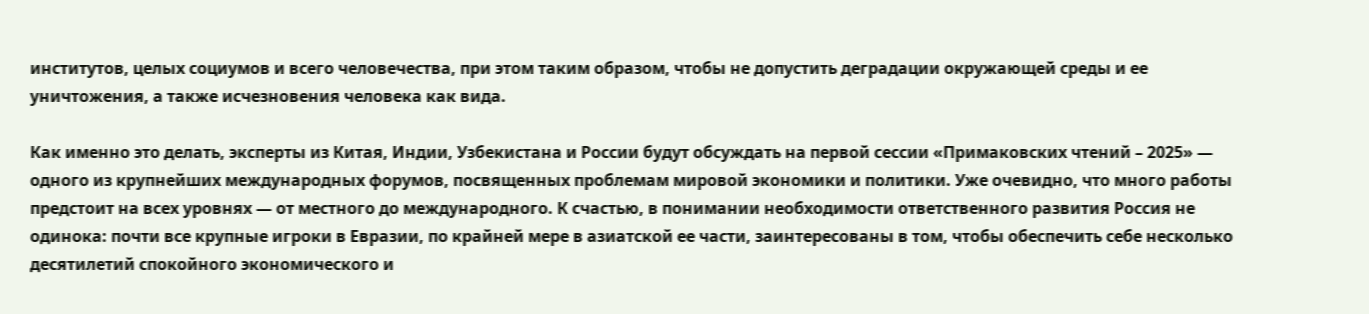институтов, целых социумов и всего человечества, при этом таким образом, чтобы не допустить деградации окружающей среды и ее уничтожения, а также исчезновения человека как вида.

Как именно это делать, эксперты из Китая, Индии, Узбекистана и России будут обсуждать на первой сессии «Примаковских чтений – 2025» — одного из крупнейших международных форумов, посвященных проблемам мировой экономики и политики. Уже очевидно, что много работы предстоит на всех уровнях — от местного до международного. К счастью, в понимании необходимости ответственного развития Россия не одинока: почти все крупные игроки в Евразии, по крайней мере в азиатской ее части, заинтересованы в том, чтобы обеспечить себе несколько десятилетий спокойного экономического и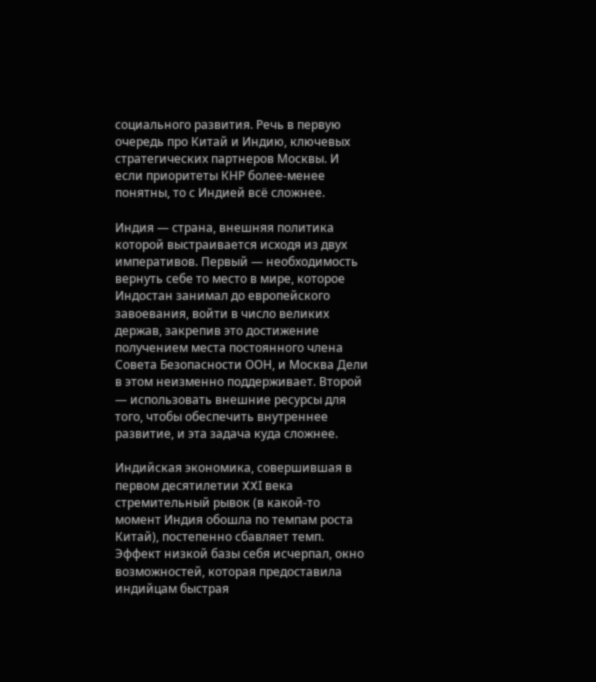социального развития. Речь в первую очередь про Китай и Индию, ключевых стратегических партнеров Москвы. И если приоритеты КНР более-менее понятны, то с Индией всё сложнее.

Индия — страна, внешняя политика которой выстраивается исходя из двух императивов. Первый — необходимость вернуть себе то место в мире, которое Индостан занимал до европейского завоевания, войти в число великих держав, закрепив это достижение получением места постоянного члена Совета Безопасности ООН, и Москва Дели в этом неизменно поддерживает. Второй — использовать внешние ресурсы для того, чтобы обеспечить внутреннее развитие, и эта задача куда сложнее.

Индийская экономика, совершившая в первом десятилетии XXI века стремительный рывок (в какой-то момент Индия обошла по темпам роста Китай), постепенно сбавляет темп. Эффект низкой базы себя исчерпал, окно возможностей, которая предоставила индийцам быстрая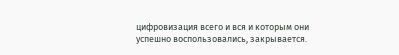цифровизация всего и вся и которым они успешно воспользовались, закрывается.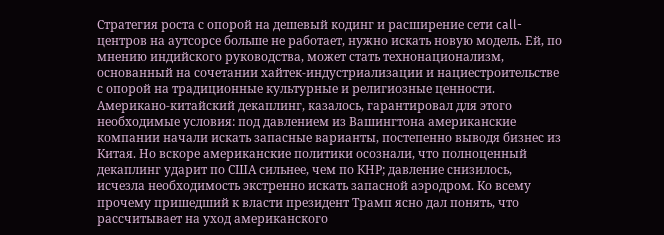Стратегия роста с опорой на дешевый кодинг и расширение сети call-центров на аутсорсе больше не работает, нужно искать новую модель. Ей, по мнению индийского руководства, может стать технонационализм, основанный на сочетании хайтек-индустриализации и нациестроительстве с опорой на традиционные культурные и религиозные ценности. Американо-китайский декаплинг, казалось, гарантировал для этого необходимые условия: под давлением из Вашингтона американские компании начали искать запасные варианты, постепенно выводя бизнес из Китая. Но вскоре американские политики осознали, что полноценный декаплинг ударит по США сильнее, чем по КНР; давление снизилось, исчезла необходимость экстренно искать запасной аэродром. Ко всему прочему пришедший к власти президент Трамп ясно дал понять, что рассчитывает на уход американского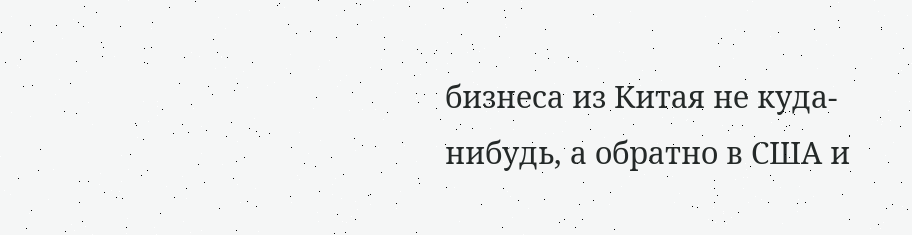бизнеса из Китая не куда-нибудь, а обратно в США и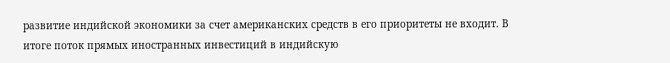развитие индийской экономики за счет американских средств в его приоритеты не входит. В итоге поток прямых иностранных инвестиций в индийскую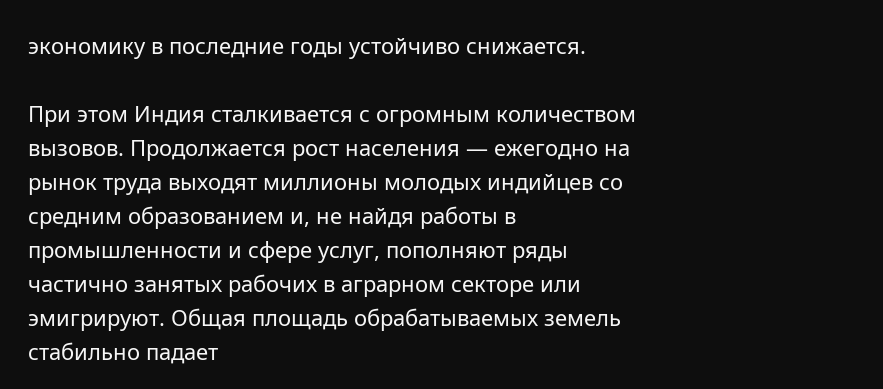экономику в последние годы устойчиво снижается.

При этом Индия сталкивается с огромным количеством вызовов. Продолжается рост населения — ежегодно на рынок труда выходят миллионы молодых индийцев со средним образованием и, не найдя работы в промышленности и сфере услуг, пополняют ряды частично занятых рабочих в аграрном секторе или эмигрируют. Общая площадь обрабатываемых земель стабильно падает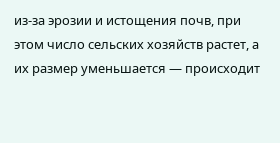из-за эрозии и истощения почв, при этом число сельских хозяйств растет, а их размер уменьшается — происходит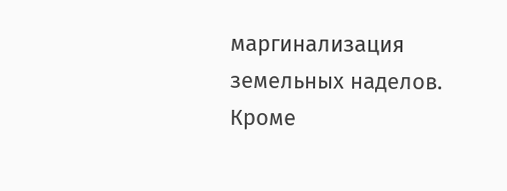маргинализация земельных наделов. Кроме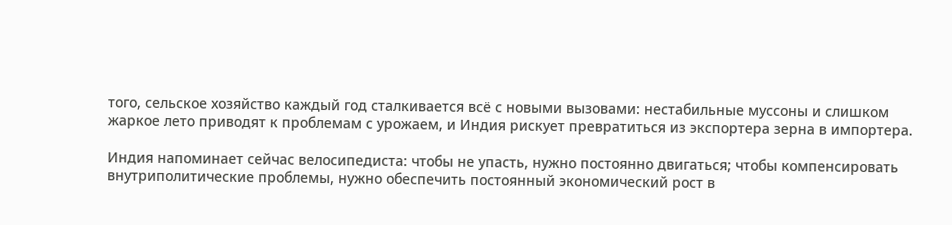того, сельское хозяйство каждый год сталкивается всё с новыми вызовами: нестабильные муссоны и слишком жаркое лето приводят к проблемам с урожаем, и Индия рискует превратиться из экспортера зерна в импортера.

Индия напоминает сейчас велосипедиста: чтобы не упасть, нужно постоянно двигаться; чтобы компенсировать внутриполитические проблемы, нужно обеспечить постоянный экономический рост в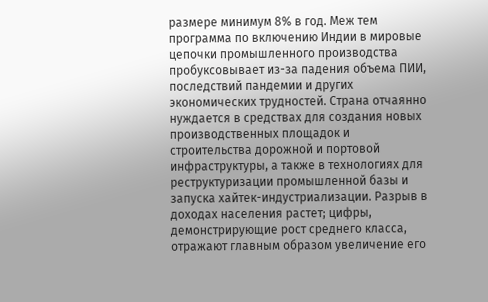размере минимум 8% в год. Меж тем программа по включению Индии в мировые цепочки промышленного производства пробуксовывает из-за падения объема ПИИ, последствий пандемии и других экономических трудностей. Страна отчаянно нуждается в средствах для создания новых производственных площадок и строительства дорожной и портовой инфраструктуры, а также в технологиях для реструктуризации промышленной базы и запуска хайтек-индустриализации. Разрыв в доходах населения растет; цифры, демонстрирующие рост среднего класса, отражают главным образом увеличение его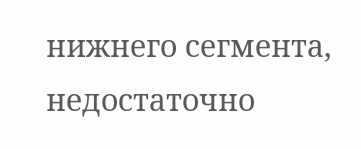нижнего сегмента, недостаточно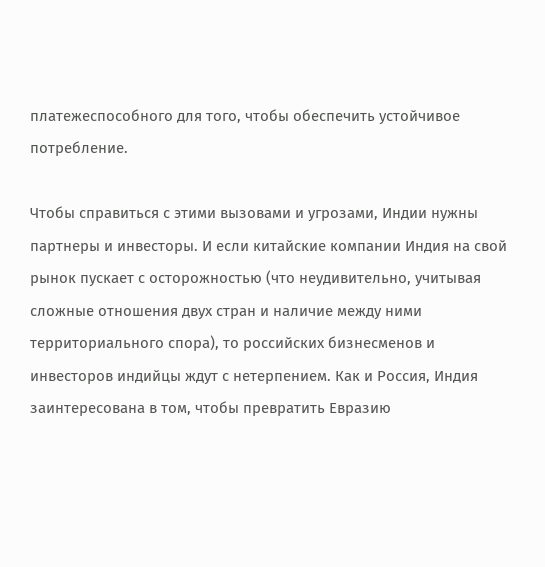платежеспособного для того, чтобы обеспечить устойчивое потребление.

Чтобы справиться с этими вызовами и угрозами, Индии нужны партнеры и инвесторы. И если китайские компании Индия на свой рынок пускает с осторожностью (что неудивительно, учитывая сложные отношения двух стран и наличие между ними территориального спора), то российских бизнесменов и инвесторов индийцы ждут с нетерпением. Как и Россия, Индия заинтересована в том, чтобы превратить Евразию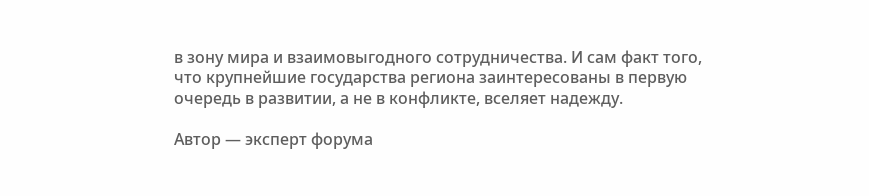в зону мира и взаимовыгодного сотрудничества. И сам факт того, что крупнейшие государства региона заинтересованы в первую очередь в развитии, а не в конфликте, вселяет надежду.

Автор — эксперт форума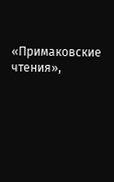«Примаковские чтения»,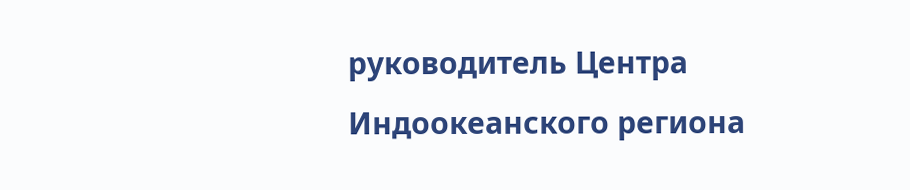руководитель Центра Индоокеанского региона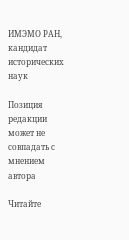ИМЭМО РАН, кандидат исторических наук

Позиция редакции может не совпадать с мнением автора

Читайте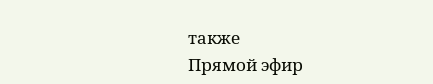также
Прямой эфир